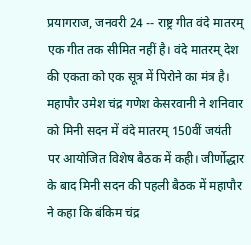प्रयागराज, जनवरी 24 -- राष्ट्र गीत वंदे मातरम् एक गीत तक सीमित नहीं है। वंदे मातरम् देश की एकता को एक सूत्र में पिरोने का मंत्र है। महापौर उमेश चंद्र गणेश केसरवानी ने शनिवार को मिनी सदन में वंदे मातरम् 150वीं जयंती पर आयोजित विशेष बैठक में कही। जीर्णोद्धार के बाद मिनी सदन की पहली बैठक में महापौर ने कहा कि बंकिम चंद्र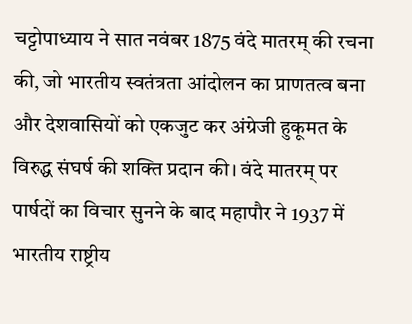चट्टोपाध्याय ने सात नवंबर 1875 वंदे मातरम् की रचना की, जो भारतीय स्वतंत्रता आंदोलन का प्राणतत्व बना और देशवासियों को एकजुट कर अंग्रेजी हुकूमत के विरुद्ध संघर्ष की शक्ति प्रदान की। वंदे मातरम् पर पार्षदों का विचार सुनने के बाद महापौर ने 1937 में भारतीय राष्ट्रीय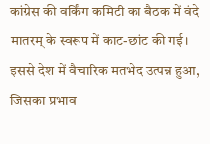कांग्रेस की वर्किंग कमिटी का बैठक में वंदे मातरम् के स्वरूप में काट-छांट की गई। इससे देश में वैचारिक मतभेद उत्पन्न हुआ, जिसका प्रभाव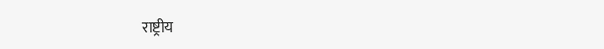राष्ट्रीय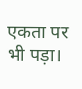एकता पर भी पड़ा।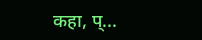कहा, प्...